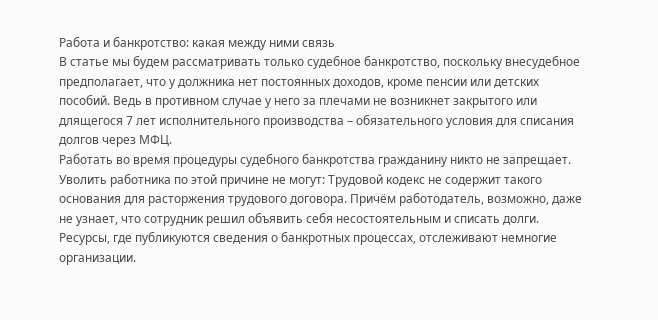Работа и банкротство: какая между ними связь
В статье мы будем рассматривать только судебное банкротство, поскольку внесудебное предполагает, что у должника нет постоянных доходов, кроме пенсии или детских пособий. Ведь в противном случае у него за плечами не возникнет закрытого или длящегося 7 лет исполнительного производства – обязательного условия для списания долгов через МФЦ.
Работать во время процедуры судебного банкротства гражданину никто не запрещает. Уволить работника по этой причине не могут: Трудовой кодекс не содержит такого основания для расторжения трудового договора. Причём работодатель, возможно, даже не узнает, что сотрудник решил объявить себя несостоятельным и списать долги. Ресурсы, где публикуются сведения о банкротных процессах, отслеживают немногие организации.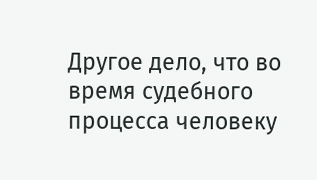Другое дело, что во время судебного процесса человеку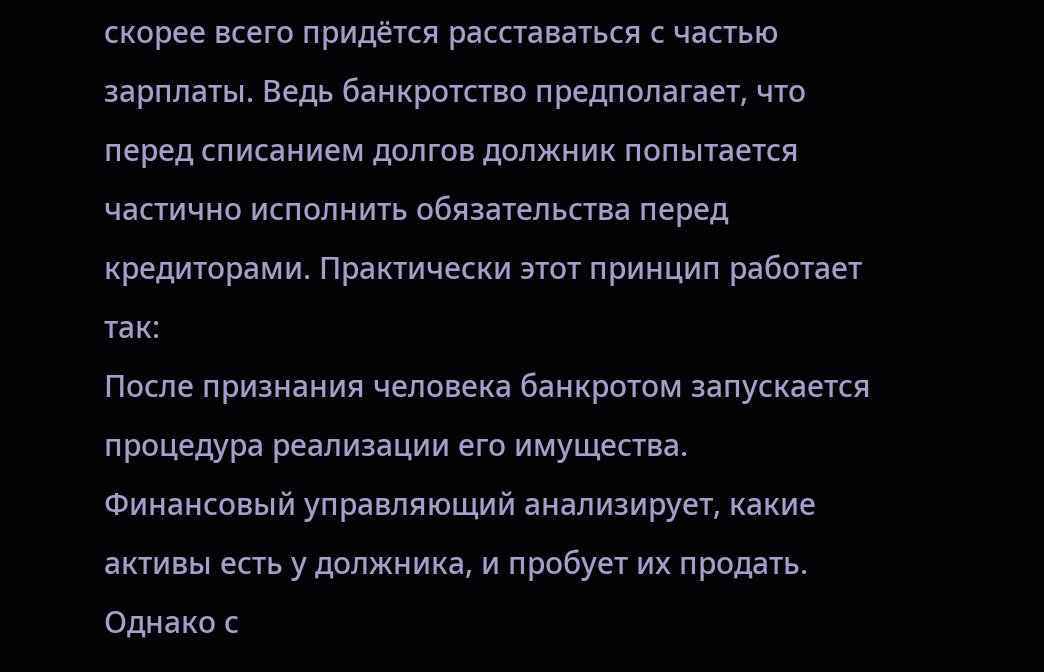скорее всего придётся расставаться с частью зарплаты. Ведь банкротство предполагает, что перед списанием долгов должник попытается частично исполнить обязательства перед кредиторами. Практически этот принцип работает так:
После признания человека банкротом запускается процедура реализации его имущества. Финансовый управляющий анализирует, какие активы есть у должника, и пробует их продать. Однако с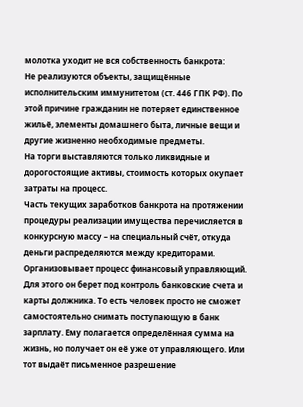молотка уходит не вся собственность банкрота:
Не реализуются объекты, защищённые исполнительским иммунитетом (ст. 446 ГПК РФ). По этой причине гражданин не потеряет единственное жильё, элементы домашнего быта, личные вещи и другие жизненно необходимые предметы.
На торги выставляются только ликвидные и дорогостоящие активы, стоимость которых окупает затраты на процесс.
Часть текущих заработков банкрота на протяжении процедуры реализации имущества перечисляется в конкурсную массу – на специальный счёт, откуда деньги распределяются между кредиторами. Организовывает процесс финансовый управляющий. Для этого он берет под контроль банковские счета и карты должника. То есть человек просто не сможет самостоятельно снимать поступающую в банк зарплату. Ему полагается определённая сумма на жизнь, но получает он её уже от управляющего. Или тот выдаёт письменное разрешение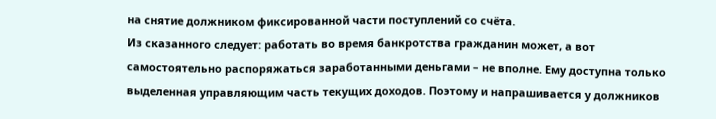на снятие должником фиксированной части поступлений со счёта.
Из сказанного следует: работать во время банкротства гражданин может, а вот самостоятельно распоряжаться заработанными деньгами – не вполне. Ему доступна только выделенная управляющим часть текущих доходов. Поэтому и напрашивается у должников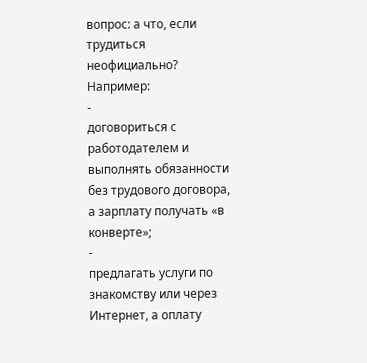вопрос: а что, если трудиться неофициально? Например:
-
договориться с работодателем и выполнять обязанности без трудового договора, а зарплату получать «в конверте»;
-
предлагать услуги по знакомству или через Интернет, а оплату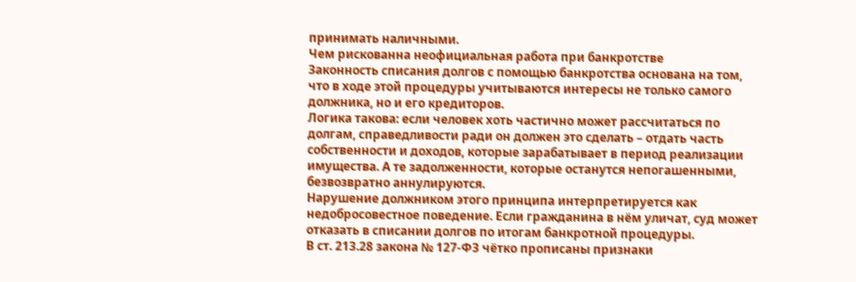принимать наличными.
Чем рискованна неофициальная работа при банкротстве
Законность списания долгов с помощью банкротства основана на том, что в ходе этой процедуры учитываются интересы не только самого должника, но и его кредиторов.
Логика такова: если человек хоть частично может рассчитаться по долгам, справедливости ради он должен это сделать – отдать часть собственности и доходов, которые зарабатывает в период реализации имущества. А те задолженности, которые останутся непогашенными, безвозвратно аннулируются.
Нарушение должником этого принципа интерпретируется как недобросовестное поведение. Если гражданина в нём уличат, суд может отказать в списании долгов по итогам банкротной процедуры.
В ст. 213.28 закона № 127-ФЗ чётко прописаны признаки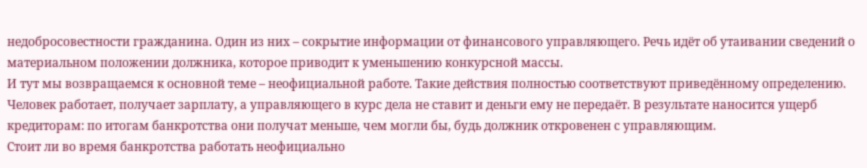недобросовестности гражданина. Один из них – сокрытие информации от финансового управляющего. Речь идёт об утаивании сведений о материальном положении должника, которое приводит к уменьшению конкурсной массы.
И тут мы возвращаемся к основной теме – неофициальной работе. Такие действия полностью соответствуют приведённому определению. Человек работает, получает зарплату, а управляющего в курс дела не ставит и деньги ему не передаёт. В результате наносится ущерб кредиторам: по итогам банкротства они получат меньше, чем могли бы, будь должник откровенен с управляющим.
Стоит ли во время банкротства работать неофициально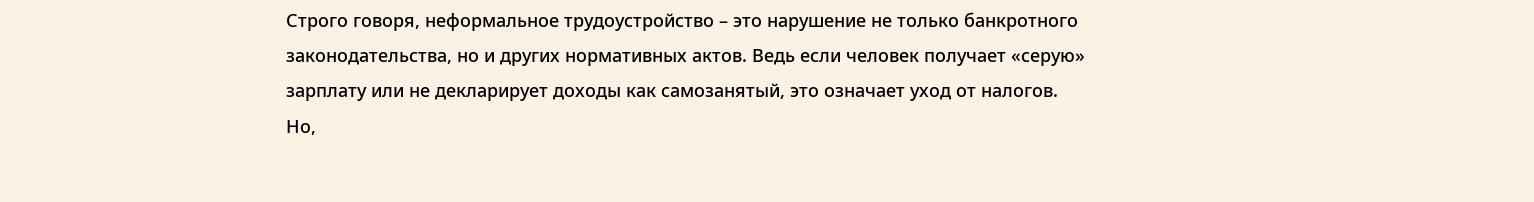Строго говоря, неформальное трудоустройство – это нарушение не только банкротного законодательства, но и других нормативных актов. Ведь если человек получает «серую» зарплату или не декларирует доходы как самозанятый, это означает уход от налогов.
Но,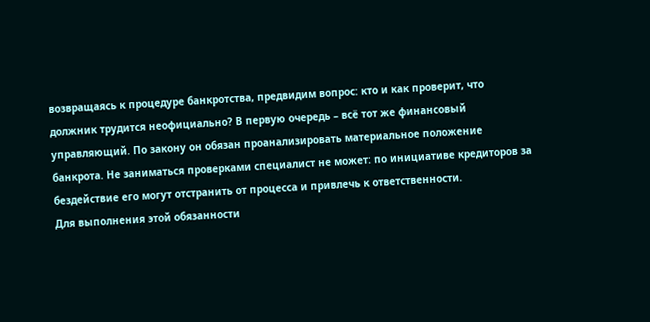возвращаясь к процедуре банкротства, предвидим вопрос: кто и как проверит, что должник трудится неофициально? В первую очередь – всё тот же финансовый управляющий. По закону он обязан проанализировать материальное положение банкрота. Не заниматься проверками специалист не может: по инициативе кредиторов за бездействие его могут отстранить от процесса и привлечь к ответственности.
Для выполнения этой обязанности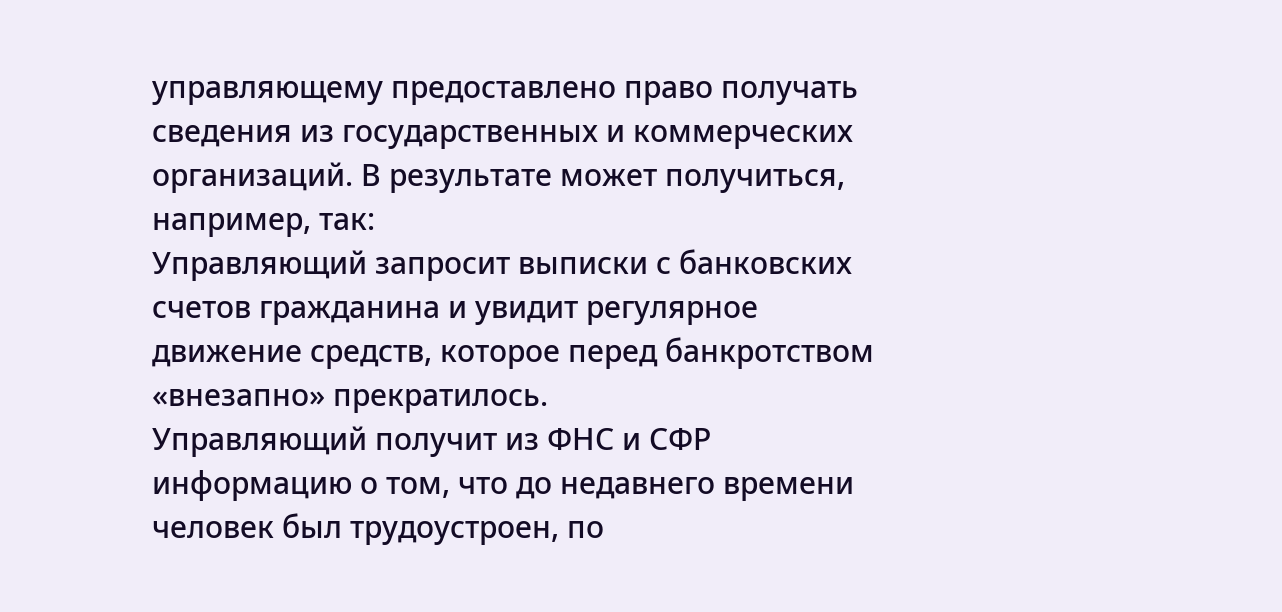управляющему предоставлено право получать сведения из государственных и коммерческих организаций. В результате может получиться, например, так:
Управляющий запросит выписки с банковских счетов гражданина и увидит регулярное движение средств, которое перед банкротством «внезапно» прекратилось.
Управляющий получит из ФНС и СФР информацию о том, что до недавнего времени человек был трудоустроен, по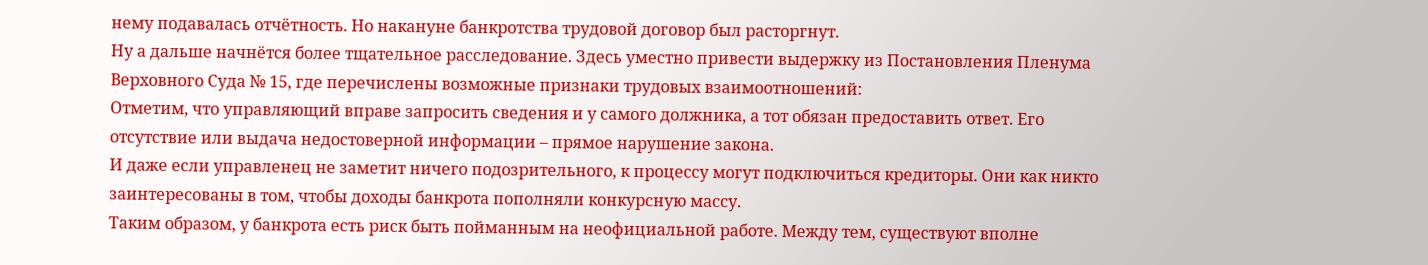нему подавалась отчётность. Но накануне банкротства трудовой договор был расторгнут.
Ну а дальше начнётся более тщательное расследование. Здесь уместно привести выдержку из Постановления Пленума Верховного Суда № 15, где перечислены возможные признаки трудовых взаимоотношений:
Отметим, что управляющий вправе запросить сведения и у самого должника, а тот обязан предоставить ответ. Его отсутствие или выдача недостоверной информации – прямое нарушение закона.
И даже если управленец не заметит ничего подозрительного, к процессу могут подключиться кредиторы. Они как никто заинтересованы в том, чтобы доходы банкрота пополняли конкурсную массу.
Таким образом, у банкрота есть риск быть пойманным на неофициальной работе. Между тем, существуют вполне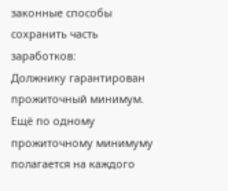законные способы сохранить часть заработков:
Должнику гарантирован прожиточный минимум.
Ещё по одному прожиточному минимуму полагается на каждого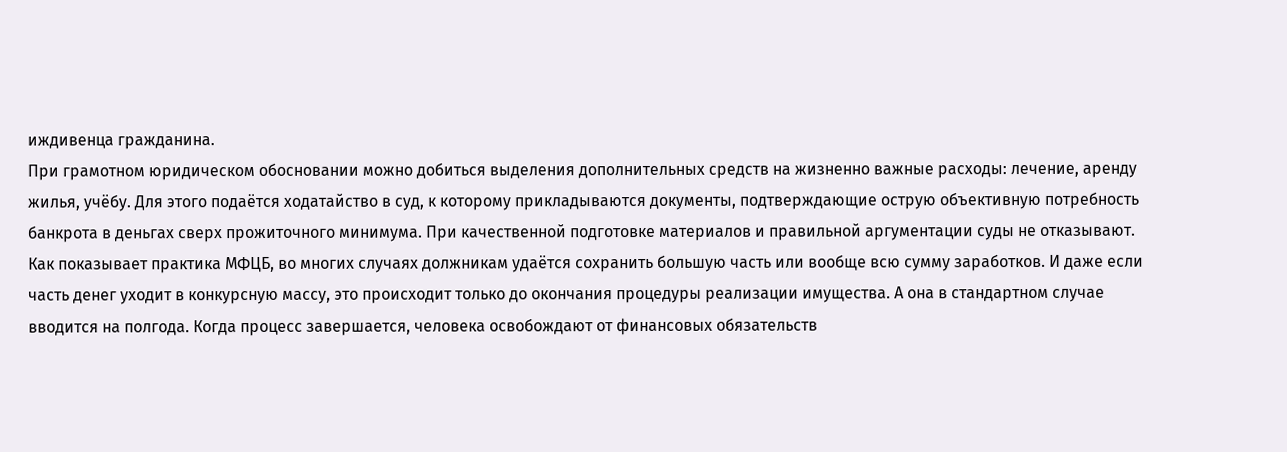иждивенца гражданина.
При грамотном юридическом обосновании можно добиться выделения дополнительных средств на жизненно важные расходы: лечение, аренду жилья, учёбу. Для этого подаётся ходатайство в суд, к которому прикладываются документы, подтверждающие острую объективную потребность банкрота в деньгах сверх прожиточного минимума. При качественной подготовке материалов и правильной аргументации суды не отказывают.
Как показывает практика МФЦБ, во многих случаях должникам удаётся сохранить большую часть или вообще всю сумму заработков. И даже если часть денег уходит в конкурсную массу, это происходит только до окончания процедуры реализации имущества. А она в стандартном случае вводится на полгода. Когда процесс завершается, человека освобождают от финансовых обязательств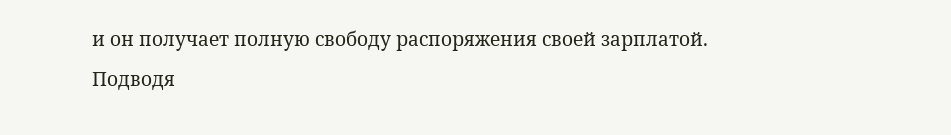и он получает полную свободу распоряжения своей зарплатой.
Подводя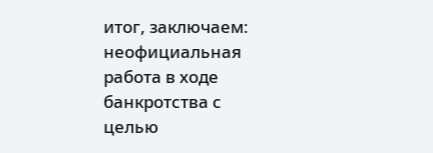итог, заключаем: неофициальная работа в ходе банкротства с целью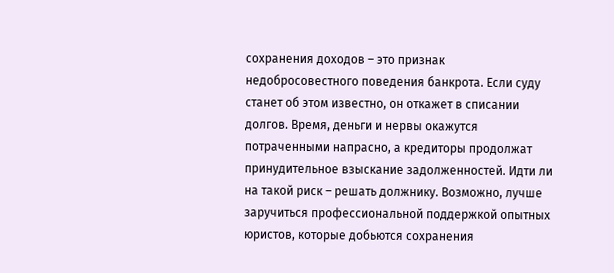сохранения доходов – это признак недобросовестного поведения банкрота. Если суду станет об этом известно, он откажет в списании долгов. Время, деньги и нервы окажутся потраченными напрасно, а кредиторы продолжат принудительное взыскание задолженностей. Идти ли на такой риск – решать должнику. Возможно, лучше заручиться профессиональной поддержкой опытных юристов, которые добьются сохранения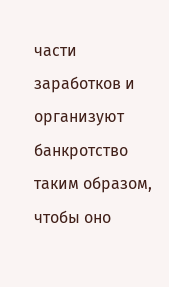части заработков и организуют банкротство таким образом, чтобы оно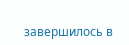завершилось в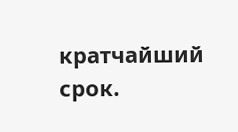кратчайший срок.